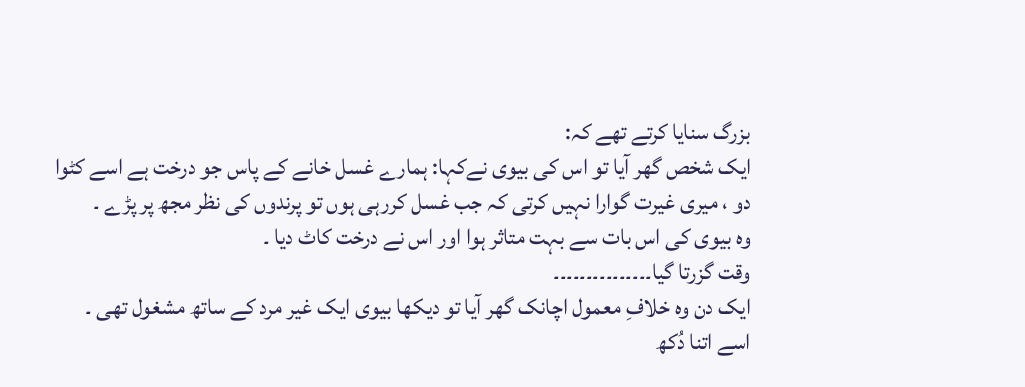بزرگ سنایا کرتے تھے کہ:
ایک شخص گھر آیا تو اس کی بیوی نےکہا: ہمارے غسل خانے کے پاس جو درخت ہے اسے کٹوا دو ، میری غیرت گوارا نہیں کرتی کہ جب غسل کررہی ہوں تو پرندوں کی نظر مجھ پر پڑے ۔
وہ بیوی کی اس بات سے بہت متاثر ہوا اور اس نے درخت کاٹ دیا ۔
وقت گزرتا گیا۔۔۔۔۔۔۔۔۔۔۔۔۔۔۔
ایک دن وہ خلافِ معمول اچانک گھر آیا تو دیکھا بیوی ایک غیر مرد کے ساتھ مشغول تھی ۔
اسے اتنا دُکھ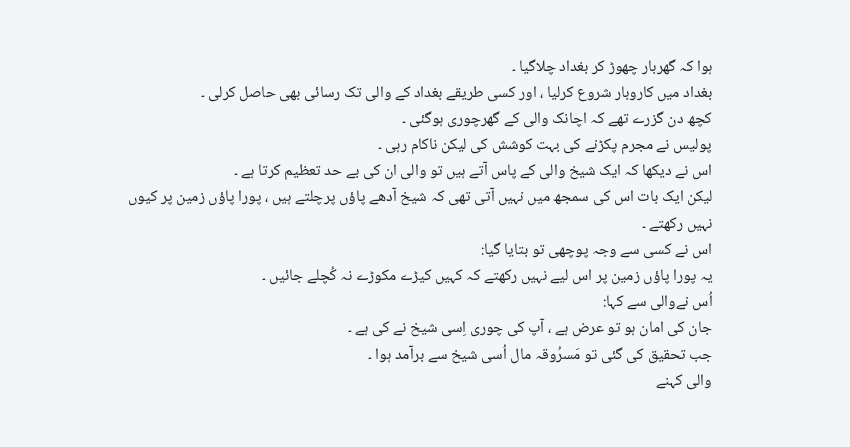ہوا کہ گھربار چھوڑ کر بغداد چلاگیا ۔
بغداد میں کاروبار شروع کرلیا ، اور کسی طریقے بغداد کے والی تک رسائی بھی حاصل کرلی ۔
کچھ دن گزرے تھے کہ اچانک والی کے گھرچوری ہوگئی ۔
پولیس نے مجرم پکڑنے کی بہت کوشش کی لیکن ناکام رہی ۔
اس نے دیکھا کہ ایک شیخ والی کے پاس آتے ہیں تو والی ان کی بے حد تعظیم کرتا ہے ۔
لیکن ایک بات اس کی سمجھ میں نہیں آتی تھی کہ شیخ آدھے پاؤں پرچلتے ہیں ، پورا پاؤں زمین پر کیوں نہیں رکھتے ۔
اس نے کسی سے وجہ پوچھی تو بتایا گیا:
یہ پورا پاؤں زمین پر اس لیے نہیں رکھتے کہ کہیں کیڑے مکوڑے نہ کُچلے جائیں ۔
اُس نےوالی سے کہا:
جان کی امان ہو تو عرض ہے ، آپ کی چوری اِسی شیخ نے کی ہے ۔
جب تحقیق کی گئی تو مَسرُوقہ مال اُسی شیخ سے برآمد ہوا ۔
والی کہنے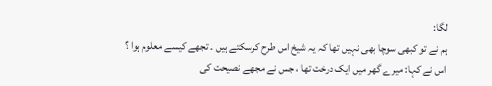لگا:
ہم نے تو کبھی سوچا بھی نہیں تھا کہ یہ شیخ اس طرح کرسکتے ہیں ۔ تجھے کیسے معلوم ہوا ؟
اس نے کہا: میرے گھر میں ایک درخت تھا ، جس نے مجھے نصیحت کی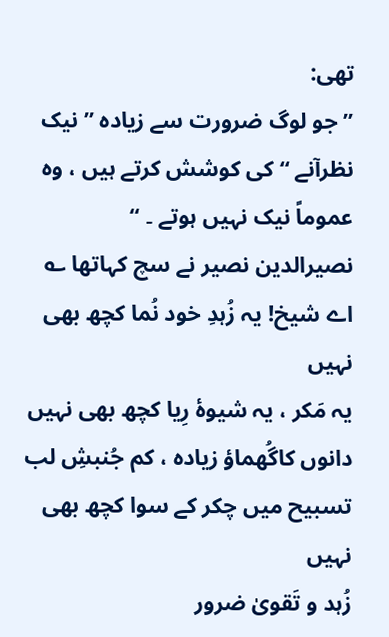تھی:
” جو لوگ ضرورت سے زیادہ ” نیک نظرآنے “ کی کوشش کرتے ہیں ، وہ عموماً نیک نہیں ہوتے ۔ “
نصیرالدین نصیر نے سچ کہاتھا ؎
اے شیخ! یہ زُہدِ خود نُما کچھ بھی نہیں
یہ مَکر ، یہ شیوۀ رِیا کچھ بھی نہیں
دانوں کاگُھماؤ زیادہ ، کم جُنبشِ لب
تسبیح میں چکر کے سوا کچھ بھی نہیں
زُہد و تَقویٰ ضرور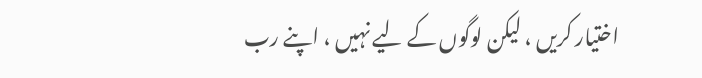اختیار کریں ، لیکن لوگوں کے لیے نہیں ، اپنے رب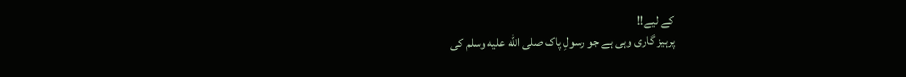کے لیے!!
پرہیز گاری وہی ہے جو رسولِ پاک صلى الله عليه وسلم کی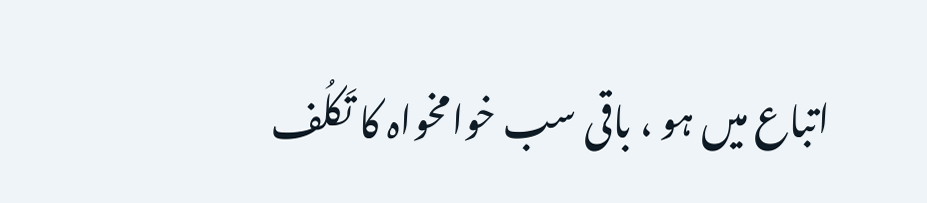اتباع میں ہو ، باقی سب خوامخواہ کا تَکلُف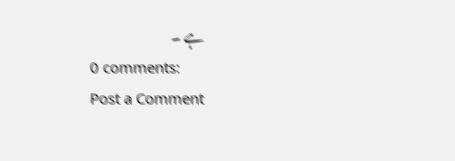ہے ۔
0 comments:
Post a Comment